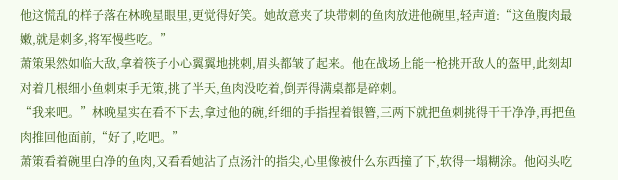他这慌乱的样子落在林晚星眼里,更觉得好笑。她故意夹了块带刺的鱼肉放进他碗里,轻声道:“这鱼腹肉最嫩,就是刺多,将军慢些吃。”
萧策果然如临大敌,拿着筷子小心翼翼地挑刺,眉头都皱了起来。他在战场上能一枪挑开敌人的盔甲,此刻却对着几根细小鱼刺束手无策,挑了半天,鱼肉没吃着,倒弄得满桌都是碎刺。
“我来吧。”林晚星实在看不下去,拿过他的碗,纤细的手指捏着银簪,三两下就把鱼刺挑得干干净净,再把鱼肉推回他面前,“好了,吃吧。”
萧策看着碗里白净的鱼肉,又看看她沾了点汤汁的指尖,心里像被什么东西撞了下,软得一塌糊涂。他闷头吃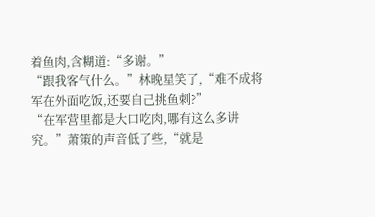着鱼肉,含糊道:“多谢。”
“跟我客气什么。”林晚星笑了,“难不成将军在外面吃饭,还要自己挑鱼刺?”
“在军营里都是大口吃肉,哪有这么多讲究。”萧策的声音低了些,“就是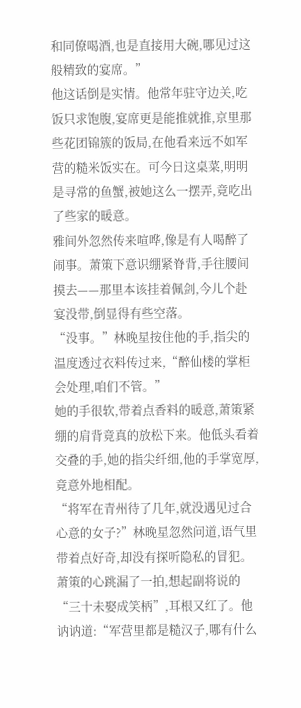和同僚喝酒,也是直接用大碗,哪见过这般精致的宴席。”
他这话倒是实情。他常年驻守边关,吃饭只求饱腹,宴席更是能推就推,京里那些花团锦簇的饭局,在他看来远不如军营的糙米饭实在。可今日这桌菜,明明是寻常的鱼蟹,被她这么一摆弄,竟吃出了些家的暖意。
雅间外忽然传来喧哗,像是有人喝醉了闹事。萧策下意识绷紧脊背,手往腰间摸去——那里本该挂着佩剑,今儿个赴宴没带,倒显得有些空落。
“没事。”林晚星按住他的手,指尖的温度透过衣料传过来,“醉仙楼的掌柜会处理,咱们不管。”
她的手很软,带着点香料的暖意,萧策紧绷的肩背竟真的放松下来。他低头看着交叠的手,她的指尖纤细,他的手掌宽厚,竟意外地相配。
“将军在青州待了几年,就没遇见过合心意的女子?”林晚星忽然问道,语气里带着点好奇,却没有探听隐私的冒犯。
萧策的心跳漏了一拍,想起副将说的“三十未娶成笑柄”,耳根又红了。他讷讷道:“军营里都是糙汉子,哪有什么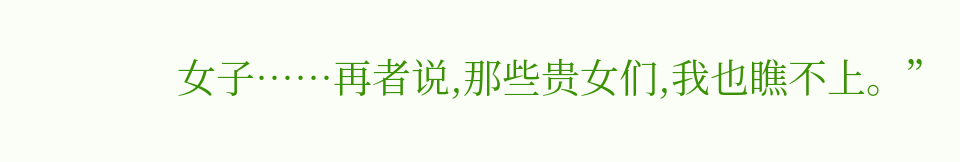女子……再者说,那些贵女们,我也瞧不上。”